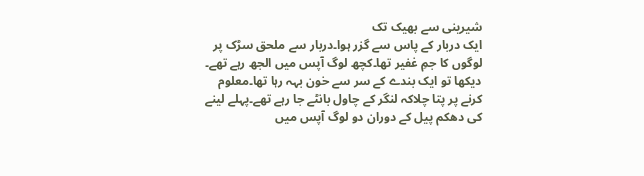شیرینی سے بھیک تک
ایک دربار کے پاس سے گزر ہوا۔دربار سے ملحق سڑک پر لوگوں کا جمِ غفیر تھا۔کچھ لوگ آپس میں الجھ رہے تھے۔ دیکھا تو ایک بندے کے سر سے خون بہہ رہا تھا۔معلوم کرنے پر پتا چلاکہ لنگر کے چاول بانٹے جا رہے تھے۔پہلے لینے کی دھکم پیل کے دوران دو لوگ آپس میں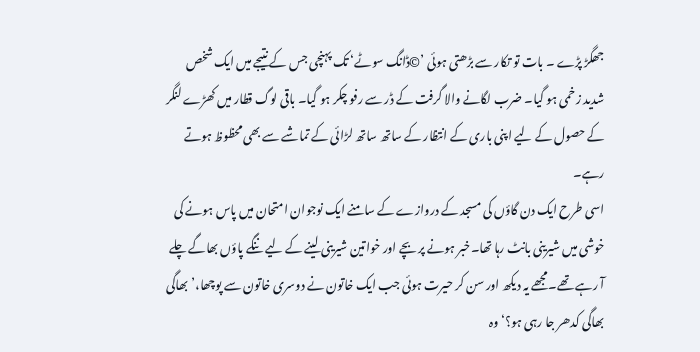جھگڑ پڑے ۔ بات تو تکار سے بڑھتی ہوئی ’©ڈانگ سوٹے‘ تک پہنچی جس کے نتیجے میں ایک شخص شدید زخمی ہو گیا۔ ضرب لگانے والا گرفت کے ڈر سے رفو چکر ہو گیا۔ باقی لوگ قطار میں کھڑے لنگر کے حصول کے لیے اپنی باری کے انتظار کے ساتھ ساتھ لڑائی کے تماشے سے بھی محظوظ ہوتے رہے۔
اسی طرح ایک دن گاؤں کی مسجد کے دروازے کے سامنے ایک نوجوان امتحان میں پاس ہونے کی خوشی میں شیرینی بانٹ رہا تھا۔خبر ہونے پر بچے اور خواتین شیرینی لینے کے لیے ننگے پاؤں بھاگے چلے آ رہے تھے۔مجھے یہ دیکھ اور سن کر حیرت ہوئی جب ایک خاتون نے دوسری خاتون سے پوچھا،’بھاگی بھاگی کدھر جا رہی ہو؟‘ وہ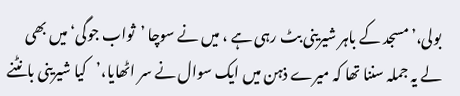بولی،’مسجد کے باہر شیرینی بٹ رہی ہے ، میں نے سوچا ’ثواب جوگی‘ میں بھی لے یہ جملہ سننا تھا کہ میرے ذہن میں ایک سوال نے سر اٹھایا،’کیا شیرینی بانٹنے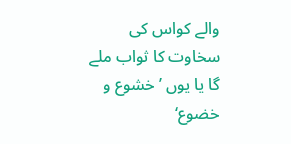والے کواس کی سخاوت کا ثواب ملے گا یا یوں ’ خشوع و خضوع‘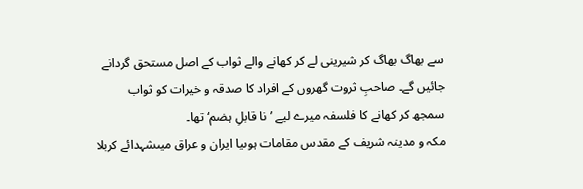سے بھاگ بھاگ کر شیرینی لے کر کھانے والے ثواب کے اصل مستحق گردانے جائیں گے۔ صاحبِ ثروت گھروں کے افراد کا صدقہ و خیرات کو ثواب سمجھ کر کھانے کا فلسفہ میرے لیے ’نا قابلِ ہضم‘تھا۔
مکہ و مدینہ شریف کے مقدس مقامات ہوںیا ایران و عراق میںشہدائے کربلا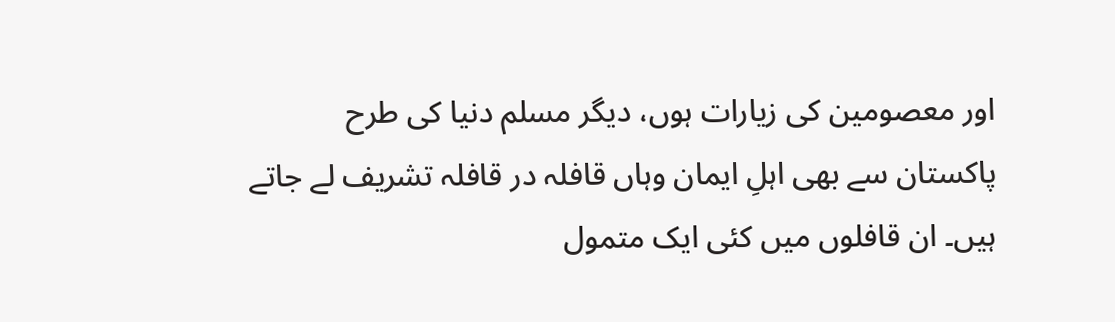اور معصومین کی زیارات ہوں، دیگر مسلم دنیا کی طرح پاکستان سے بھی اہلِ ایمان وہاں قافلہ در قافلہ تشریف لے جاتے ہیں۔ ان قافلوں میں کئی ایک متمول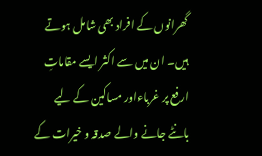گھرانوں کے افراد بھی شامل ہوتے ہیں۔ ان میں سے اکثر ایسے مقاماتِ ارفع پر غرباءاور مساکین کے لیے بانٹے جانے والے صدقہ و خیرات کے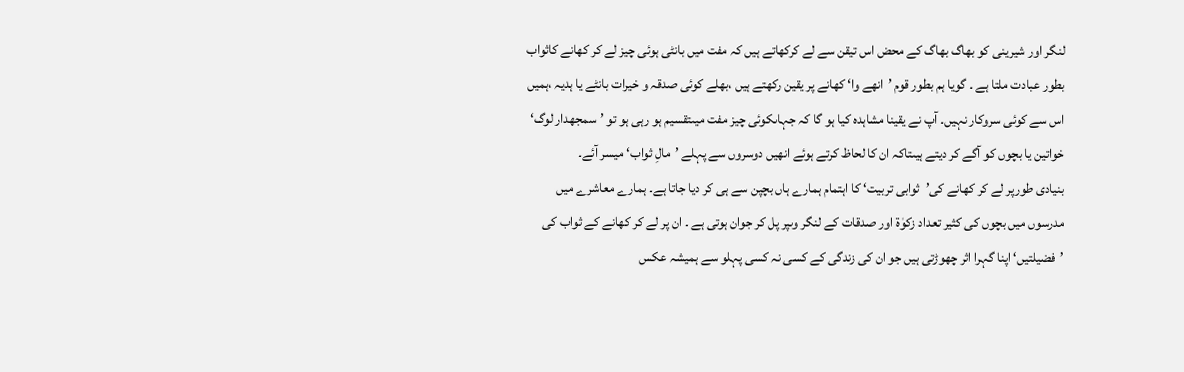لنگر اور شیرینی کو بھاگ بھاگ کے محض اس تیقن سے لے کرکھاتے ہیں کہ مفت میں بانٹی ہوئی چیز لے کر کھانے کاثواب بطور عبادت ملتا ہے ۔ گویا ہم بطور قوم ’انھے وا‘ کھانے پر یقین رکھتے ہیں ،بھلے کوئی صدقہ و خیرات بانٹے یا ہدیہ ،ہمیں اس سے کوئی سروکار نہیں۔ آپ نے یقینا مشاہدہ کیا ہو گا کہ جہاںکوئی چیز مفت میںتقسیم ہو رہی ہو تو ’سمجھدار لوگ‘ خواتین یا بچوں کو آگے کر دیتے ہیںتاکہ ان کا لحاظ کرتے ہوئے انھیں دوسروں سے پہلے ’مالِ ثواب‘ میسر آئے۔
بنیادی طورپر لے کر کھانے کی’ثوابی تربیت‘ کا اہتمام ہمارے ہاں بچپن سے ہی کر دیا جاتا ہے۔ ہمارے معاشرے میں مدرسوں میں بچوں کی کثیر تعداد زکوٰة اور صدقات کے لنگر وںپر پل کر جوان ہوتی ہے ۔ ان پر لے کر کھانے کے ثواب کی ’فضیلتیں‘ اپنا گہرا اثر چھوڑتی ہیں جو ان کی زندگی کے کسی نہ کسی پہلو سے ہمیشہ عکس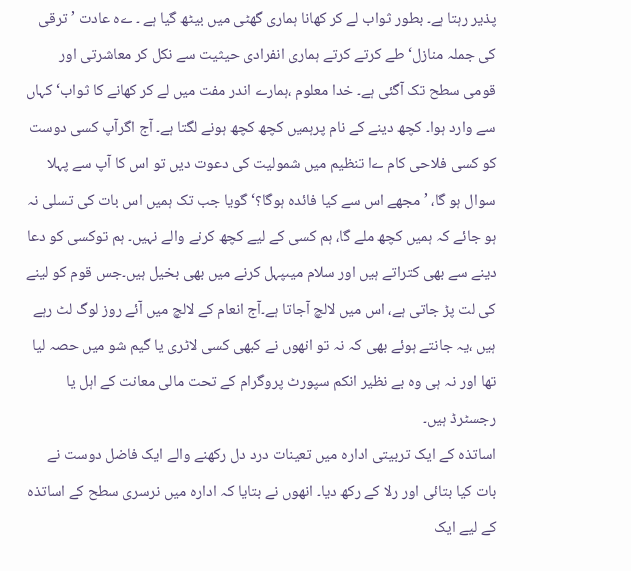پذیر رہتا ہے۔ بطور ثواب لے کر کھانا ہماری گھٹی میں بیٹھ گیا ہے ۔ ےہ عادت ’ ترقی کی جملہ منازل‘طے کرتے کرتے ہماری انفرادی حیثیت سے نکل کر معاشرتی اور قومی سطح تک آگئی ہے۔ خدا معلوم ،ہمارے اندر مفت میں لے کر کھانے کا ثواب‘ کہاں سے وارد ہوا۔ کچھ دینے کے نام پرہمیں کچھ کچھ ہونے لگتا ہے۔ آج اگرآپ کسی دوست کو کسی فلاحی کام ےا تنظیم میں شمولیت کی دعوت دیں تو اس کا آپ سے پہلا سوال ہو گا، ’ مجھے اس سے کیا فائدہ ہوگا؟‘ گویا جب تک ہمیں اس بات کی تسلی نہ ہو جائے کہ ہمیں کچھ ملے گا، ہم کسی کے لیے کچھ کرنے والے نہیں۔ ہم توکسی کو دعا دینے سے بھی کتراتے ہیں اور سلام میںپہل کرنے میں بھی بخیل ہیں۔جس قوم کو لینے کی لت پڑ جاتی ہے، اس میں لالچ آجاتا ہے۔آج انعام کے لالچ میں آئے روز لوگ لٹ رہے ہیں ،یہ جانتے ہوئے بھی کہ نہ تو انھوں نے کبھی کسی لاٹری یا گیم شو میں حصہ لیا تھا اور نہ ہی وہ بے نظیر انکم سپورٹ پروگرام کے تحت مالی معانت کے اہل یا رجسٹرڈ ہیں۔
اساتذہ کے ایک تربیتی ادارہ میں تعینات درد دل رکھنے والے ایک فاضل دوست نے بات کیا بتائی اور رلا کے رکھ دیا۔ انھوں نے بتایا کہ ادارہ میں نرسری سطح کے اساتذہ کے لیے ایک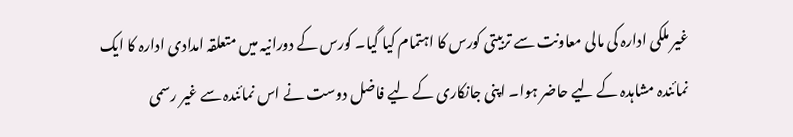غیر ملکی ادارہ کی مالی معاونت سے تربیتی کورس کا اہتمام کیا گیا۔ کورس کے دورانیہ میں متعلقہ امدادی ادارہ کا ایک نمائندہ مشاہدہ کے لیے حاضر ہوا۔ اپنی جانکاری کے لیے فاضل دوست نے اس نمائندہ سے غیر رسمی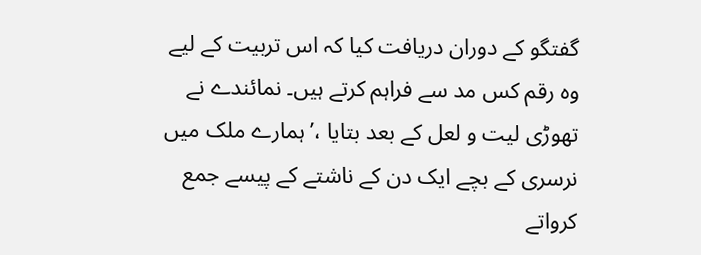گفتگو کے دوران دریافت کیا کہ اس تربیت کے لیے وہ رقم کس مد سے فراہم کرتے ہیں۔ نمائندے نے تھوڑی لیت و لعل کے بعد بتایا ،’ہمارے ملک میں نرسری کے بچے ایک دن کے ناشتے کے پیسے جمع کرواتے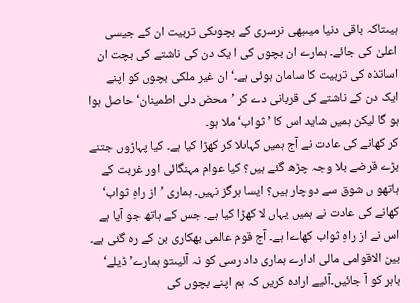ہیںتاکہ باقی دنیا میںبھی نرسری کے بچوںکی تربیت ان کے جیسی اعلیٰ کی جائے۔ ہمارے ان بچوں کی ا یک دن کی ناشتے کی بچت ان اساتذہ کی تربیت کا سامان ہوئی ہے۔‘ ان غیر ملکی بچوں کو اپنے ایک دن کے ناشتے کی قربانی دے کر ’محض دلی اطمینان‘ حاصل ہوا ہو گا لیکن ہمیں شاید اس کا ’ثواب‘ ملا ہو۔
کر کھانے کی عادت نے آج ہمیں کہاںلا کر کھڑا کیا ہے۔ کیا پہاڑوں جتنے بڑے قرضے بلا وجہ چڑھ گئے ہیں؟ کیا عوام مہنگائی اور غربت کے ہاتھو ں شوق سے دوچار ہیں؟ ایسا ہرگز نہیں۔ ہماری ’از راہِ ثواب‘ کھانے کی عادت نے ہمیں یہاں لا کھڑا کیا ہے۔ جس کے ہاتھ جو آیا ہے اس نے از راہِ ثواب کھاےا ہے۔ آج قوم عالمی بھکاری بن کے رہ گئی ہے۔ بین الاقوامی مالی ادارے ہماری داد رسی کو نہ آئیںتو ہمارے’ڈیلے‘ باہر کو آ جائیں۔آئیے ارادہ کریں کہ ہم اپنے بچوں کی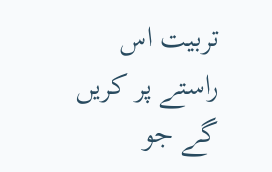تربیت اس راستے پر کریں گے جو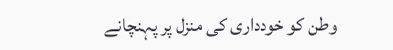وطن کو خودداری کی منزل پر پہنچانے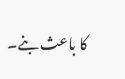کا باعث بنے۔